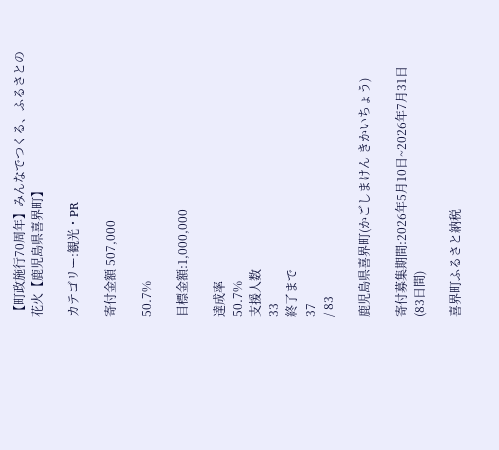【町政施行70周年】みんなでつくる、ふるさとの花火【鹿児島県喜界町】

カテゴリー:観光・PR

寄付金額 507,000

50.7%

目標金額:1,000,000

達成率
50.7%
支援人数
33
終了まで
37
/ 83

鹿児島県喜界町(かごしまけん きかいちょう)

寄付募集期間:2026年5月10日~2026年7月31日(83日間)

喜界町ふるさと納税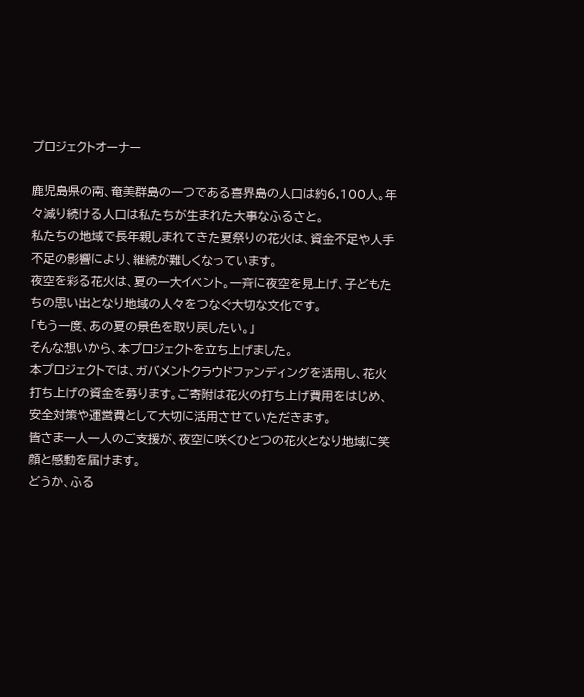プロジェクトオーナー

鹿児島県の南、奄美群島の一つである喜界島の人口は約6,100人。年々減り続ける人口は私たちが生まれた大事なふるさと。
私たちの地域で長年親しまれてきた夏祭りの花火は、資金不足や人手不足の影響により、継続が難しくなっています。
夜空を彩る花火は、夏の一大イベント。一斉に夜空を見上げ、子どもたちの思い出となり地域の人々をつなぐ大切な文化です。
「もう一度、あの夏の景色を取り戻したい。」
そんな想いから、本プロジェクトを立ち上げました。
本プロジェクトでは、ガバメントクラウドファンディングを活用し、花火打ち上げの資金を募ります。ご寄附は花火の打ち上げ費用をはじめ、安全対策や運営費として大切に活用させていただきます。
皆さま一人一人のご支援が、夜空に咲くひとつの花火となり地域に笑顔と感動を届けます。
どうか、ふる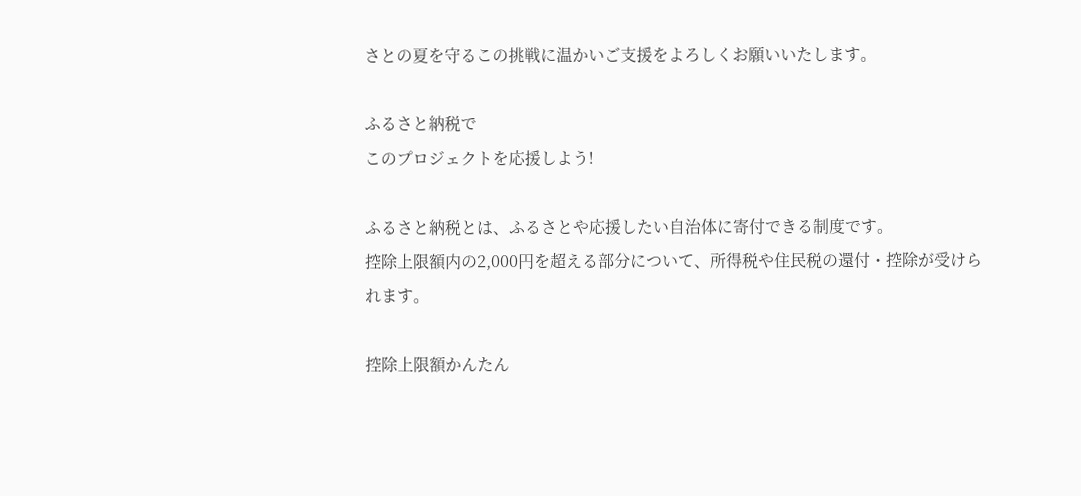さとの夏を守るこの挑戦に温かいご支援をよろしくお願いいたします。

ふるさと納税で
このプロジェクトを応援しよう!

ふるさと納税とは、ふるさとや応援したい自治体に寄付できる制度です。
控除上限額内の2,000円を超える部分について、所得税や住民税の還付・控除が受けられます。

控除上限額かんたん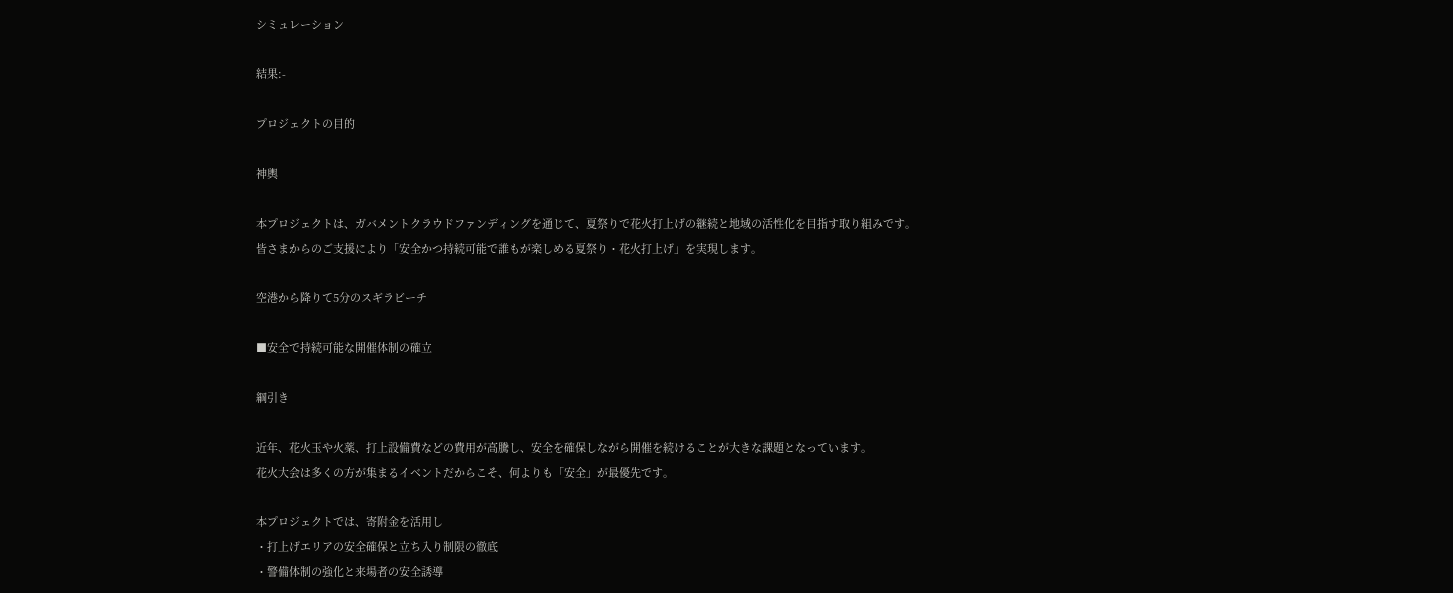シミュレーション

結果:-

プロジェクトの目的

神輿

本プロジェクトは、ガバメントクラウドファンディングを通じて、夏祭りで花火打上げの継続と地域の活性化を目指す取り組みです。
皆さまからのご支援により「安全かつ持続可能で誰もが楽しめる夏祭り・花火打上げ」を実現します。

空港から降りて5分のスギラビーチ

■安全で持続可能な開催体制の確立

綱引き

近年、花火玉や火薬、打上設備費などの費用が高騰し、安全を確保しながら開催を続けることが大きな課題となっています。
花火大会は多くの方が集まるイベントだからこそ、何よりも「安全」が最優先です。

本プロジェクトでは、寄附金を活用し
・打上げエリアの安全確保と立ち入り制限の徹底
・警備体制の強化と来場者の安全誘導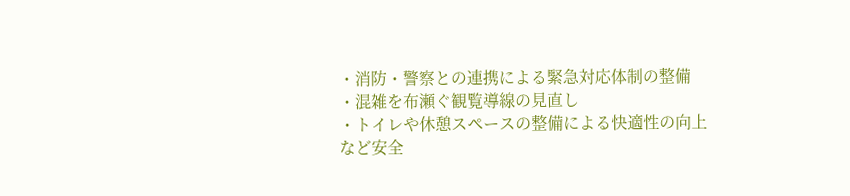・消防・警察との連携による緊急対応体制の整備
・混雑を布瀬ぐ観覧導線の見直し
・トイレや休憩スペースの整備による快適性の向上
など安全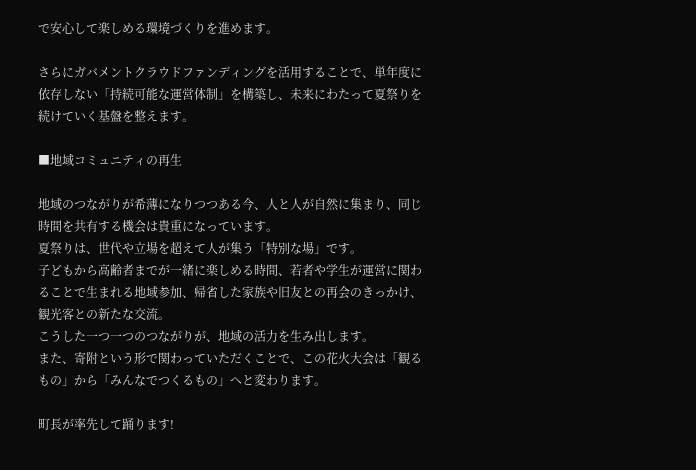で安心して楽しめる環境づくりを進めます。

さらにガバメントクラウドファンディングを活用することで、単年度に依存しない「持続可能な運営体制」を構築し、未来にわたって夏祭りを続けていく基盤を整えます。

■地域コミュニティの再生

地域のつながりが希薄になりつつある今、人と人が自然に集まり、同じ時間を共有する機会は貴重になっています。
夏祭りは、世代や立場を超えて人が集う「特別な場」です。
子どもから高齢者までが一緒に楽しめる時間、若者や学生が運営に関わることで生まれる地域参加、帰省した家族や旧友との再会のきっかけ、観光客との新たな交流。
こうした一つ一つのつながりが、地域の活力を生み出します。
また、寄附という形で関わっていただくことで、この花火大会は「観るもの」から「みんなでつくるもの」へと変わります。

町長が率先して踊ります!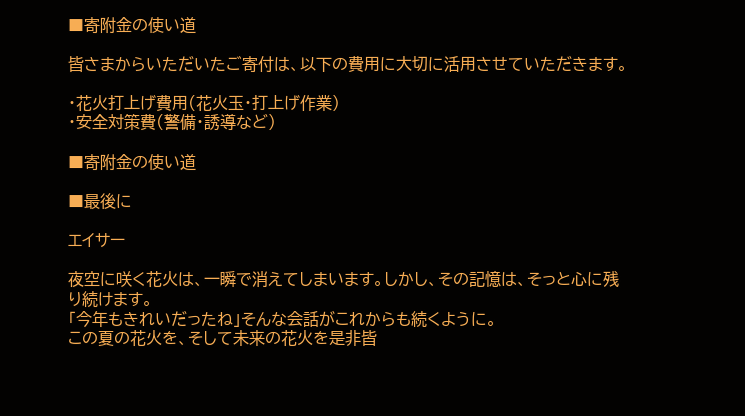■寄附金の使い道

皆さまからいただいたご寄付は、以下の費用に大切に活用させていただきます。

・花火打上げ費用(花火玉・打上げ作業)
・安全対策費(警備・誘導など)

■寄附金の使い道

■最後に

エイサー

夜空に咲く花火は、一瞬で消えてしまいます。しかし、その記憶は、そっと心に残り続けます。
「今年もきれいだったね」そんな会話がこれからも続くように。
この夏の花火を、そして未来の花火を是非皆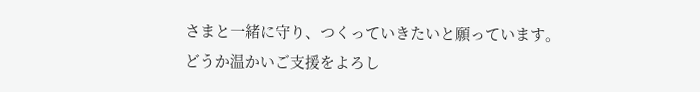さまと一緒に守り、つくっていきたいと願っています。
どうか温かいご支援をよろし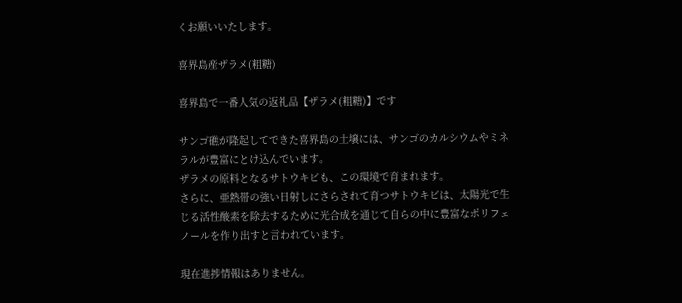くお願いいたします。

喜界島産ザラメ(粗糖)

喜界島で一番人気の返礼品【ザラメ(粗糖)】です

サンゴ礁が隆起してできた喜界島の土壌には、サンゴのカルシウムやミネラルが豊富にとけ込んでいます。
ザラメの原料となるサトウキビも、この環境で育まれます。
さらに、亜熱帯の強い日射しにさらされて育つサトウキビは、太陽光で生じる活性酸素を除去するために光合成を通じて自らの中に豊富なポリフェノールを作り出すと言われています。

現在進捗情報はありません。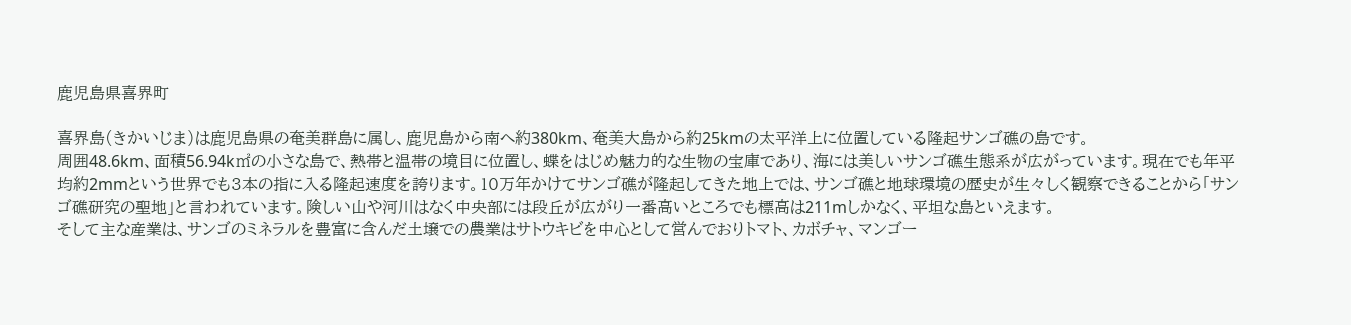鹿児島県喜界町

喜界島(きかいじま)は鹿児島県の奄美群島に属し、鹿児島から南へ約380km、奄美大島から約25kmの太平洋上に位置している隆起サンゴ礁の島です。
周囲48.6km、面積56.94k㎡の小さな島で、熱帯と温帯の境目に位置し、蝶をはじめ魅力的な生物の宝庫であり、海には美しいサンゴ礁生態系が広がっています。現在でも年平均約2mmという世界でも3本の指に入る隆起速度を誇ります。10万年かけてサンゴ礁が隆起してきた地上では、サンゴ礁と地球環境の歴史が生々しく観察できることから「サンゴ礁研究の聖地」と言われています。険しい山や河川はなく中央部には段丘が広がり一番高いところでも標高は211mしかなく、平坦な島といえます。
そして主な産業は、サンゴのミネラルを豊富に含んだ土壌での農業はサトウキビを中心として営んでおりトマト、カボチャ、マンゴー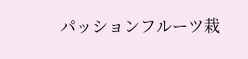パッションフルーツ栽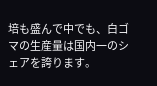培も盛んで中でも、白ゴマの生産量は国内一のシェアを誇ります。